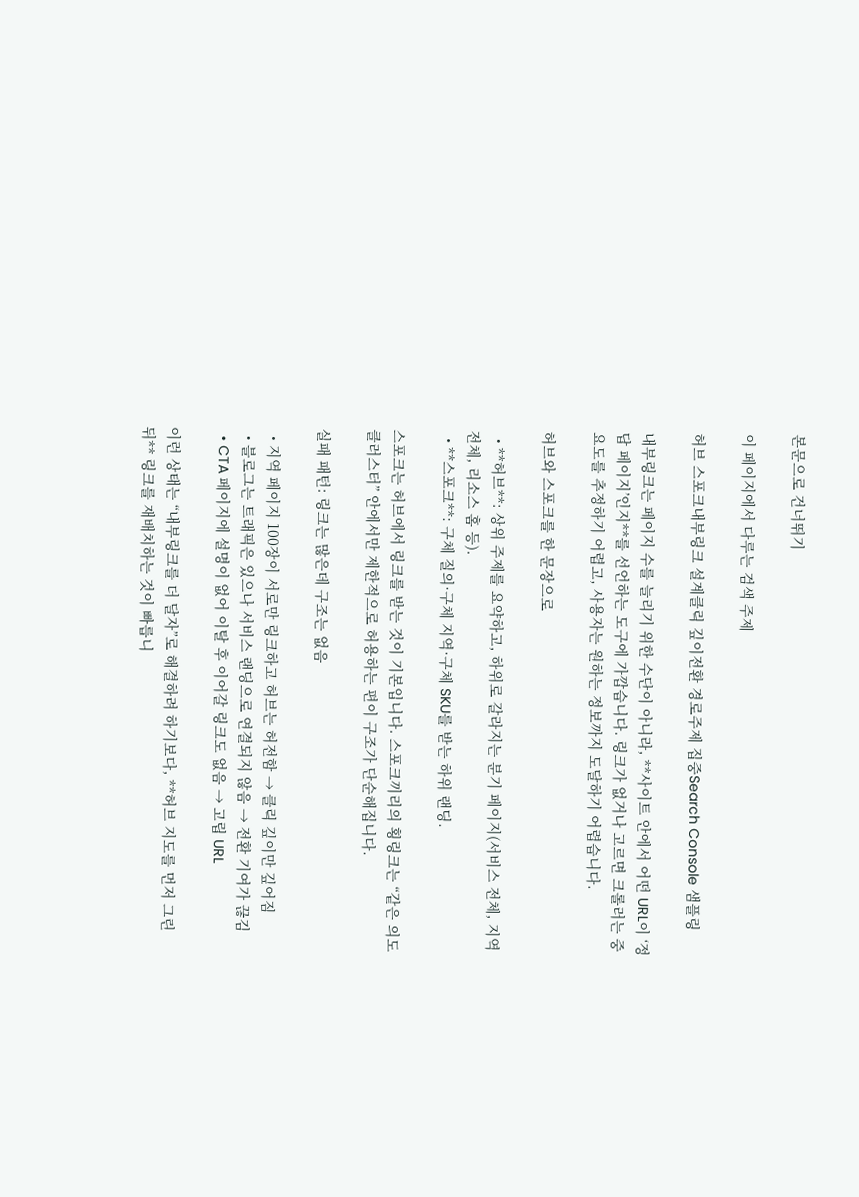본문으로 건너뛰기

이 페이지에서 다루는 검색 주제

허브 스포크내부링크 설계클릭 깊이전환 경로주제 집중Search Console 샘플링

내부링크는 페이지 수를 늘리기 위한 수단이 아니라, **사이트 안에서 어떤 URL이 ‘정답 페이지’인지**를 선언하는 도구에 가깝습니다. 링크가 없거나 고르면 크롤러는 중요도를 추정하기 어렵고, 사용자는 원하는 정보까지 도달하기 어렵습니다.

허브와 스포크를 한 문장으로

  • **허브**: 상위 주제를 요약하고, 하위로 갈라지는 분기 페이지(서비스 전체, 지역 전체, 리소스 홈 등).
  • **스포크**: 구체 질의·구체 지역·구체 SKU를 받는 하위 랜딩.

스포크는 허브에서 링크를 받는 것이 기본입니다. 스포크끼리의 횡링크는 “같은 의도 클러스터” 안에서만 제한적으로 허용하는 편이 구조가 단순해집니다.

실패 패턴: 링크는 많은데 구조는 없음

  • 지역 페이지 100장이 서로만 링크하고 허브는 허전함 → 클릭 깊이만 깊어짐
  • 블로그는 트래픽은 있으나 서비스 랜딩으로 연결되지 않음 → 전환 기여가 끊김
  • CTA 페이지에 설명이 없어 이탈 후 이어갈 링크도 없음 → 고립 URL

이런 상태는 “내부링크를 더 달자”로 해결하려 하기보다, **허브 지도를 먼저 그린 뒤** 링크를 재배치하는 것이 빠릅니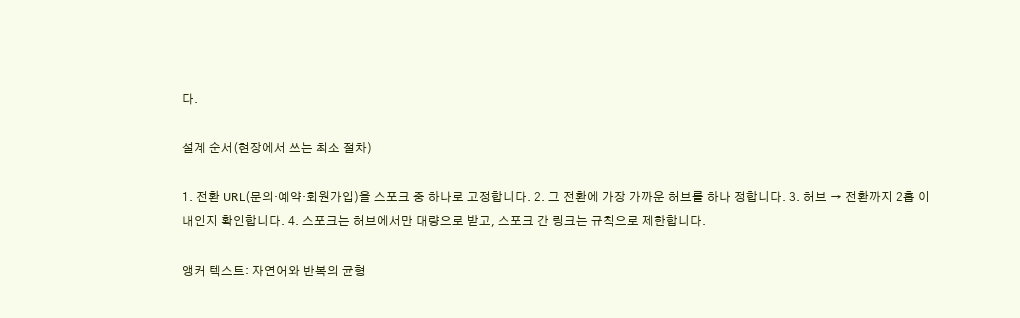다.

설계 순서(현장에서 쓰는 최소 절차)

1. 전환 URL(문의·예약·회원가입)을 스포크 중 하나로 고정합니다. 2. 그 전환에 가장 가까운 허브를 하나 정합니다. 3. 허브 → 전환까지 2홉 이내인지 확인합니다. 4. 스포크는 허브에서만 대량으로 받고, 스포크 간 링크는 규칙으로 제한합니다.

앵커 텍스트: 자연어와 반복의 균형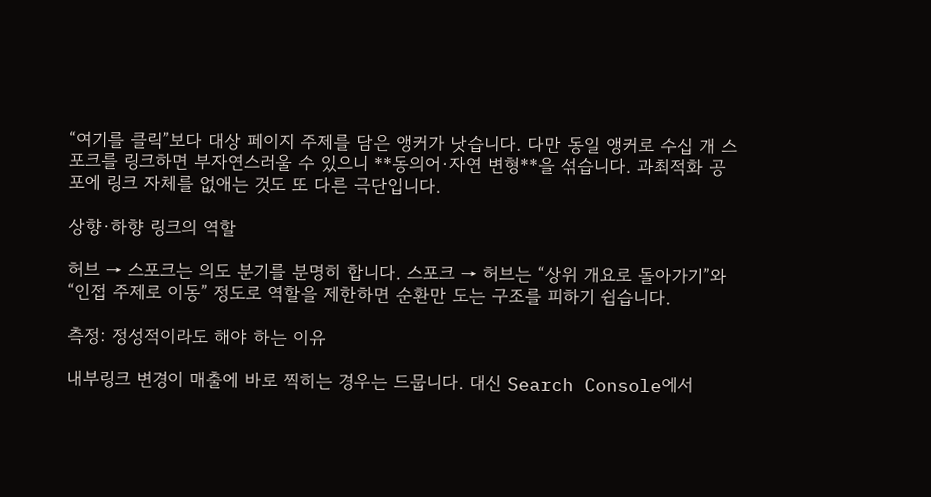“여기를 클릭”보다 대상 페이지 주제를 담은 앵커가 낫습니다. 다만 동일 앵커로 수십 개 스포크를 링크하면 부자연스러울 수 있으니 **동의어·자연 변형**을 섞습니다. 과최적화 공포에 링크 자체를 없애는 것도 또 다른 극단입니다.

상향·하향 링크의 역할

허브 → 스포크는 의도 분기를 분명히 합니다. 스포크 → 허브는 “상위 개요로 돌아가기”와 “인접 주제로 이동” 정도로 역할을 제한하면 순환만 도는 구조를 피하기 쉽습니다.

측정: 정성적이라도 해야 하는 이유

내부링크 변경이 매출에 바로 찍히는 경우는 드뭅니다. 대신 Search Console에서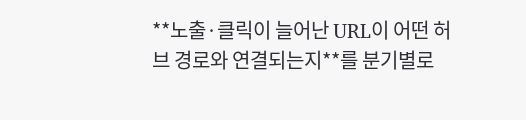**노출·클릭이 늘어난 URL이 어떤 허브 경로와 연결되는지**를 분기별로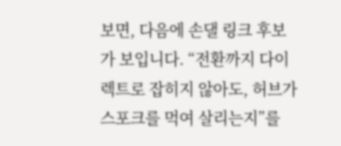보면, 다음에 손댈 링크 후보가 보입니다. “전환까지 다이렉트로 잡히지 않아도, 허브가 스포크를 먹여 살리는지”를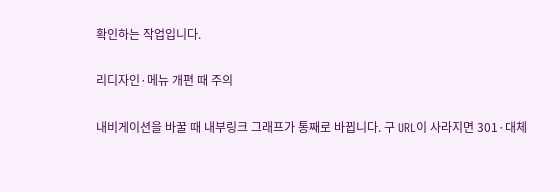확인하는 작업입니다.

리디자인·메뉴 개편 때 주의

내비게이션을 바꿀 때 내부링크 그래프가 통째로 바뀝니다. 구 URL이 사라지면 301·대체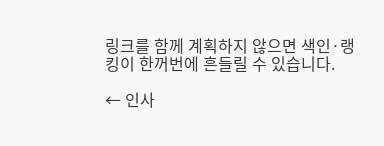링크를 함께 계획하지 않으면 색인·랭킹이 한꺼번에 흔들릴 수 있습니다.

← 인사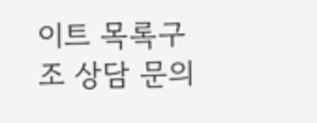이트 목록구조 상담 문의